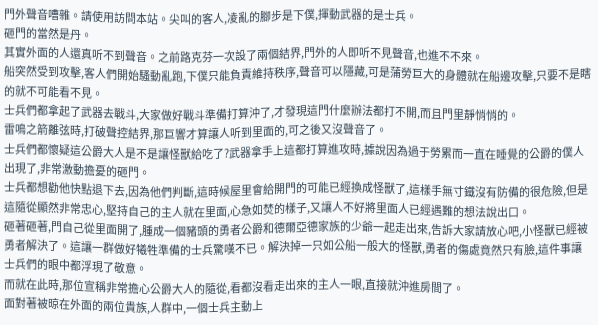門外聲音嘈雜。請使用訪問本站。尖叫的客人,凌亂的腳步是下僕,揮動武器的是士兵。
砸門的當然是丹。
其實外面的人還真听不到聲音。之前路克芬一次設了兩個結界,門外的人即听不見聲音,也進不不來。
船突然受到攻擊,客人們開始騷動亂跑,下僕只能負責維持秩序,聲音可以隱藏,可是蒲勞巨大的身體就在船邊攻擊,只要不是瞎的就不可能看不見。
士兵們都拿起了武器去戰斗,大家做好戰斗準備打算沖了,才發現這門什麼辦法都打不開,而且門里靜悄悄的。
雷鳴之箭離弦時,打破聲控結界,那巨響才算讓人听到里面的,可之後又沒聲音了。
士兵們都懷疑這公爵大人是不是讓怪獸給吃了?武器拿手上這都打算進攻時,據說因為過于勞累而一直在睡覺的公爵的僕人出現了,非常激動擔憂的砸門。
士兵都想勸他快點退下去,因為他們判斷,這時候屋里會給開門的可能已經換成怪獸了,這樣手無寸鐵沒有防備的很危險,但是這隨從顯然非常忠心,堅持自己的主人就在里面,心急如焚的樣子,又讓人不好將里面人已經遇難的想法說出口。
砸著砸著,門自己從里面開了,腫成一個豬頭的勇者公爵和德爾亞德家族的少爺一起走出來,告訴大家請放心吧,小怪獸已經被勇者解決了。這讓一群做好犧牲準備的士兵驚嘆不已。解決掉一只如公船一般大的怪獸,勇者的傷處竟然只有臉,這件事讓士兵們的眼中都浮現了敬意。
而就在此時,那位宣稱非常擔心公爵大人的隨從,看都沒看走出來的主人一眼,直接就沖進房間了。
面對著被晾在外面的兩位貴族,人群中,一個士兵主動上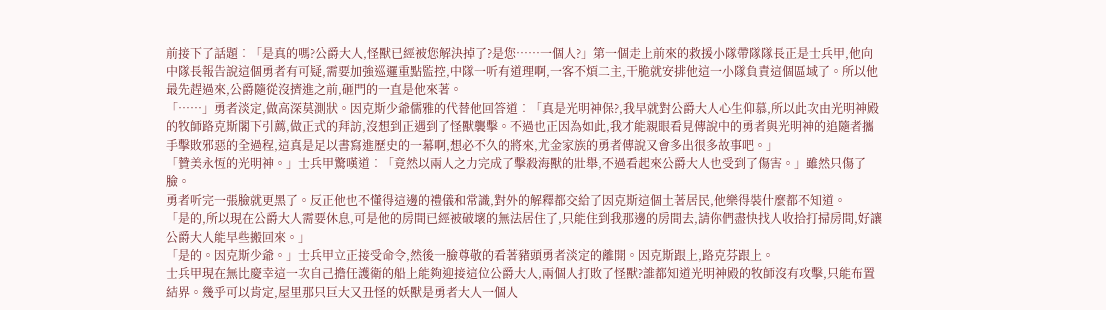前接下了話題︰「是真的嗎?公爵大人,怪獸已經被您解決掉了?是您……一個人?」第一個走上前來的救援小隊帶隊隊長正是士兵甲,他向中隊長報告說這個勇者有可疑,需要加強巡邏重點監控,中隊一听有道理啊,一客不煩二主,干脆就安排他這一小隊負責這個區域了。所以他最先趕過來,公爵隨從沒擠進之前,砸門的一直是他來著。
「……」勇者淡定,做高深莫測狀。因克斯少爺儒雅的代替他回答道︰「真是光明神保?,我早就對公爵大人心生仰慕,所以此次由光明神殿的牧師路克斯閣下引薦,做正式的拜訪,沒想到正遇到了怪獸襲擊。不過也正因為如此,我才能親眼看見傳說中的勇者與光明神的追隨者攜手擊敗邪惡的全過程,這真是足以書寫進歷史的一幕啊,想必不久的將來,尤金家族的勇者傳說又會多出很多故事吧。」
「贊美永恆的光明神。」士兵甲驚嘆道︰「竟然以兩人之力完成了擊殺海獸的壯舉,不過看起來公爵大人也受到了傷害。」雖然只傷了臉。
勇者听完一張臉就更黑了。反正他也不懂得這邊的禮儀和常識,對外的解釋都交給了因克斯這個土著居民,他樂得裝什麼都不知道。
「是的,所以現在公爵大人需要休息,可是他的房間已經被破壞的無法居住了,只能住到我那邊的房間去,請你們盡快找人收拾打掃房間,好讓公爵大人能早些搬回來。」
「是的。因克斯少爺。」士兵甲立正接受命令,然後一臉尊敬的看著豬頭勇者淡定的離開。因克斯跟上,路克芬跟上。
士兵甲現在無比慶幸這一次自己擔任護衛的船上能夠迎接這位公爵大人,兩個人打敗了怪獸?誰都知道光明神殿的牧師沒有攻擊,只能布置結界。幾乎可以肯定,屋里那只巨大又丑怪的妖獸是勇者大人一個人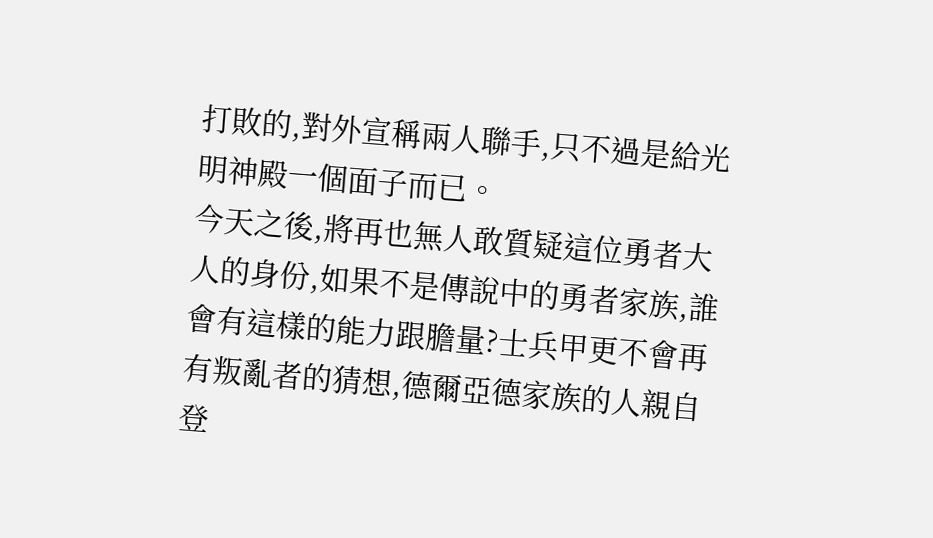打敗的,對外宣稱兩人聯手,只不過是給光明神殿一個面子而已。
今天之後,將再也無人敢質疑這位勇者大人的身份,如果不是傳說中的勇者家族,誰會有這樣的能力跟膽量?士兵甲更不會再有叛亂者的猜想,德爾亞德家族的人親自登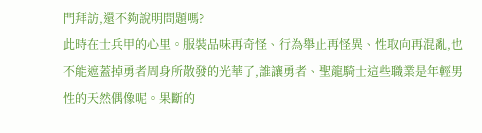門拜訪,還不夠說明問題嗎?
此時在士兵甲的心里。服裝品味再奇怪、行為舉止再怪異、性取向再混亂,也不能遮蓋掉勇者周身所散發的光華了,誰讓勇者、聖龍騎士這些職業是年輕男性的天然偶像呢。果斷的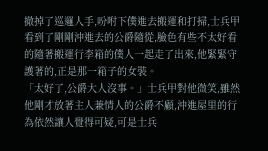撤掉了巡邏人手,吩咐下僕進去搬運和打掃,士兵甲看到了剛剛沖進去的公爵隨從,臉色有些不太好看的隨著搬運行李箱的僕人一起走了出來,他緊緊守護著的,正是那一箱子的女裝。
「太好了,公爵大人沒事。」士兵甲對他微笑,雖然他剛才放著主人兼情人的公爵不顧,沖進屋里的行為依然讓人覺得可疑,可是士兵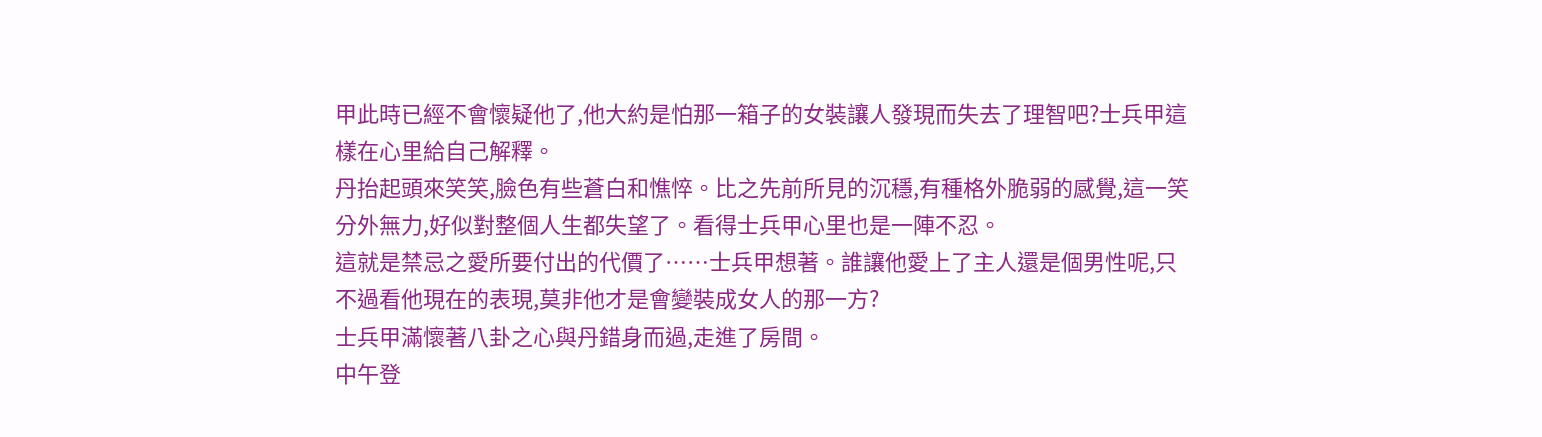甲此時已經不會懷疑他了,他大約是怕那一箱子的女裝讓人發現而失去了理智吧?士兵甲這樣在心里給自己解釋。
丹抬起頭來笑笑,臉色有些蒼白和憔悴。比之先前所見的沉穩,有種格外脆弱的感覺,這一笑分外無力,好似對整個人生都失望了。看得士兵甲心里也是一陣不忍。
這就是禁忌之愛所要付出的代價了……士兵甲想著。誰讓他愛上了主人還是個男性呢,只不過看他現在的表現,莫非他才是會變裝成女人的那一方?
士兵甲滿懷著八卦之心與丹錯身而過,走進了房間。
中午登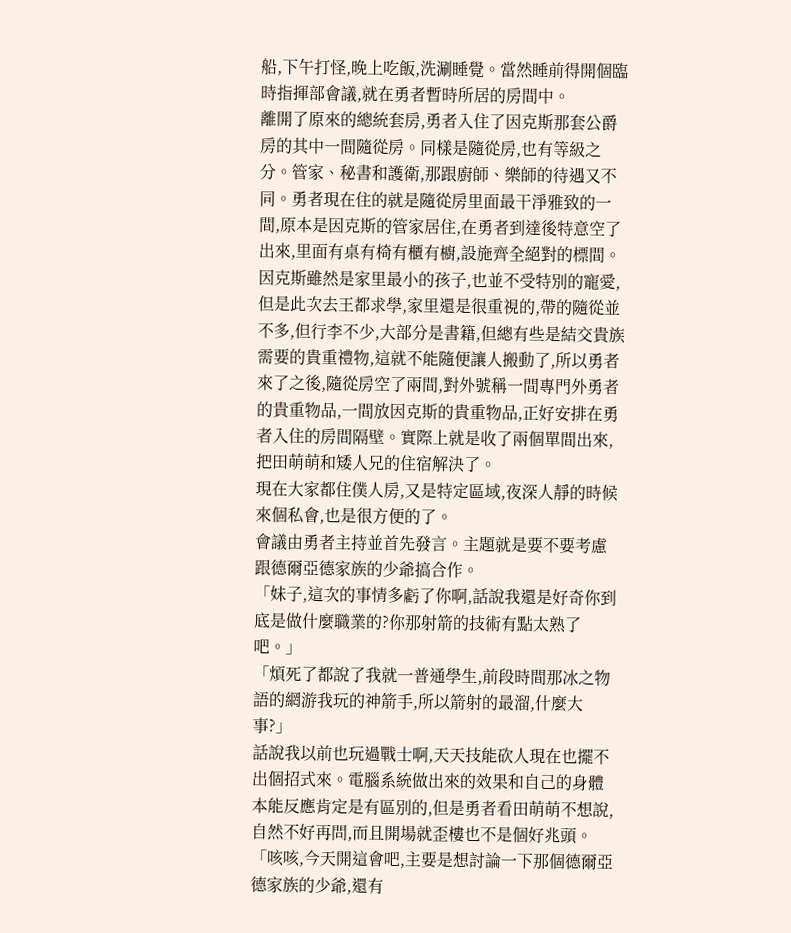船,下午打怪,晚上吃飯,洗涮睡覺。當然睡前得開個臨時指揮部會議,就在勇者暫時所居的房間中。
離開了原來的總統套房,勇者入住了因克斯那套公爵房的其中一間隨從房。同樣是隨從房,也有等級之分。管家、秘書和護衛,那跟廚師、樂師的待遇又不同。勇者現在住的就是隨從房里面最干淨雅致的一間,原本是因克斯的管家居住,在勇者到達後特意空了出來,里面有桌有椅有櫃有櫥,設施齊全絕對的標間。
因克斯雖然是家里最小的孩子,也並不受特別的寵愛,但是此次去王都求學,家里還是很重視的,帶的隨從並不多,但行李不少,大部分是書籍,但總有些是結交貴族需要的貴重禮物,這就不能隨便讓人搬動了,所以勇者來了之後,隨從房空了兩間,對外號稱一間專門外勇者的貴重物品,一間放因克斯的貴重物品,正好安排在勇者入住的房間隔壁。實際上就是收了兩個單間出來,把田萌萌和矮人兄的住宿解決了。
現在大家都住僕人房,又是特定區域,夜深人靜的時候來個私會,也是很方便的了。
會議由勇者主持並首先發言。主題就是要不要考慮跟德爾亞德家族的少爺搞合作。
「妹子,這次的事情多虧了你啊,話說我還是好奇你到底是做什麼職業的?你那射箭的技術有點太熟了吧。」
「煩死了都說了我就一普通學生,前段時間那冰之物語的網游我玩的神箭手,所以箭射的最溜,什麼大事?」
話說我以前也玩過戰士啊,天天技能砍人現在也擺不出個招式來。電腦系統做出來的效果和自己的身體本能反應肯定是有區別的,但是勇者看田萌萌不想說,自然不好再問,而且開場就歪樓也不是個好兆頭。
「咳咳,今天開這會吧,主要是想討論一下那個德爾亞德家族的少爺,還有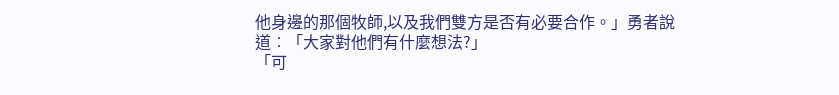他身邊的那個牧師,以及我們雙方是否有必要合作。」勇者說道︰「大家對他們有什麼想法?」
「可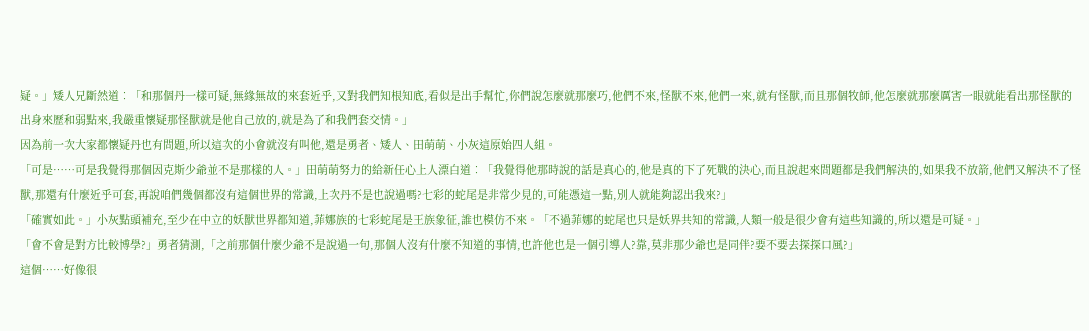疑。」矮人兄斷然道︰「和那個丹一樣可疑,無緣無故的來套近乎,又對我們知根知底,看似是出手幫忙,你們說怎麼就那麼巧,他們不來,怪獸不來,他們一來,就有怪獸,而且那個牧師,他怎麼就那麼厲害一眼就能看出那怪獸的出身來歷和弱點來,我嚴重懷疑那怪獸就是他自己放的,就是為了和我們套交情。」
因為前一次大家都懷疑丹也有問題,所以這次的小會就沒有叫他,還是勇者、矮人、田萌萌、小灰這原始四人組。
「可是……可是我覺得那個因克斯少爺並不是那樣的人。」田萌萌努力的給新任心上人漂白道︰「我覺得他那時說的話是真心的,他是真的下了死戰的決心,而且說起來問題都是我們解決的,如果我不放箭,他們又解決不了怪獸,那還有什麼近乎可套,再說咱們幾個都沒有這個世界的常識,上次丹不是也說過嗎?七彩的蛇尾是非常少見的,可能憑這一點,別人就能夠認出我來?」
「確實如此。」小灰點頭補充,至少在中立的妖獸世界都知道,菲娜族的七彩蛇尾是王族象征,誰也模仿不來。「不過菲娜的蛇尾也只是妖界共知的常識,人類一般是很少會有這些知識的,所以還是可疑。」
「會不會是對方比較博學?」勇者猜測,「之前那個什麼少爺不是說過一句,那個人沒有什麼不知道的事情,也許他也是一個引導人?靠,莫非那少爺也是同伴?要不要去探探口風?」
這個……好像很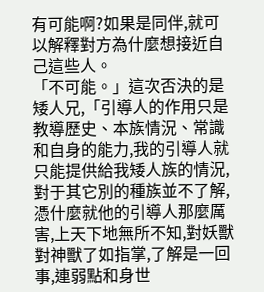有可能啊?如果是同伴,就可以解釋對方為什麼想接近自己這些人。
「不可能。」這次否決的是矮人兄,「引導人的作用只是教導歷史、本族情況、常識和自身的能力,我的引導人就只能提供給我矮人族的情況,對于其它別的種族並不了解,憑什麼就他的引導人那麼厲害,上天下地無所不知,對妖獸對神獸了如指掌,了解是一回事,連弱點和身世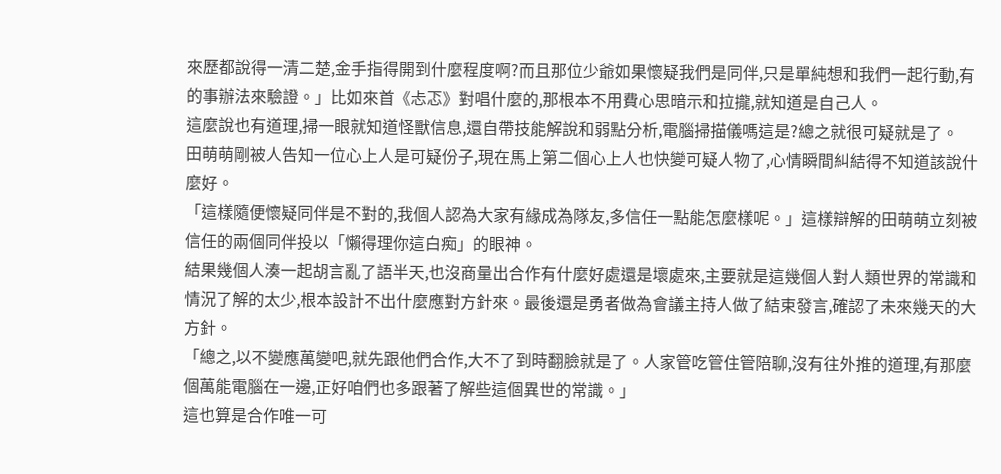來歷都說得一清二楚,金手指得開到什麼程度啊?而且那位少爺如果懷疑我們是同伴,只是單純想和我們一起行動,有的事辦法來驗證。」比如來首《忐忑》對唱什麼的,那根本不用費心思暗示和拉攏,就知道是自己人。
這麼說也有道理,掃一眼就知道怪獸信息,還自帶技能解說和弱點分析,電腦掃描儀嗎這是?總之就很可疑就是了。
田萌萌剛被人告知一位心上人是可疑份子,現在馬上第二個心上人也快變可疑人物了,心情瞬間糾結得不知道該說什麼好。
「這樣隨便懷疑同伴是不對的,我個人認為大家有緣成為隊友,多信任一點能怎麼樣呢。」這樣辯解的田萌萌立刻被信任的兩個同伴投以「懶得理你這白痴」的眼神。
結果幾個人湊一起胡言亂了語半天,也沒商量出合作有什麼好處還是壞處來,主要就是這幾個人對人類世界的常識和情況了解的太少,根本設計不出什麼應對方針來。最後還是勇者做為會議主持人做了結束發言,確認了未來幾天的大方針。
「總之,以不變應萬變吧,就先跟他們合作,大不了到時翻臉就是了。人家管吃管住管陪聊,沒有往外推的道理,有那麼個萬能電腦在一邊,正好咱們也多跟著了解些這個異世的常識。」
這也算是合作唯一可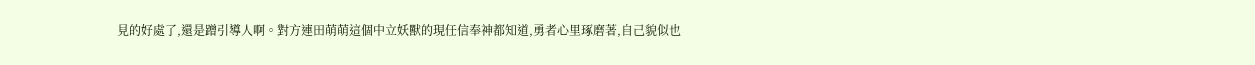見的好處了,還是蹭引導人啊。對方連田萌萌這個中立妖獸的現任信奉神都知道,勇者心里琢磨著,自己貌似也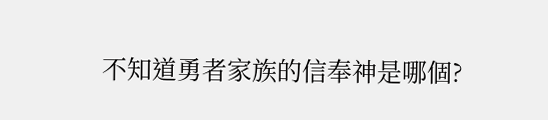不知道勇者家族的信奉神是哪個?